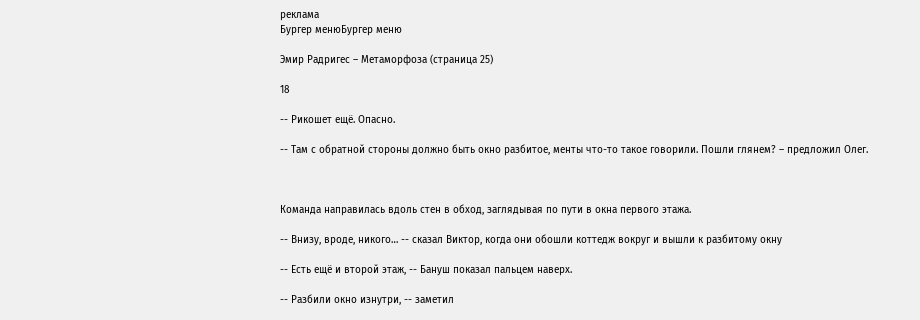реклама
Бургер менюБургер меню

Эмир Радригес – Метаморфоза (страница 25)

18

-- Рикошет ещё. Опасно.

-- Там с обратной стороны должно быть окно разбитое, менты что-то такое говорили. Пошли глянем? – предложил Олег.



Команда направилась вдоль стен в обход, заглядывая по пути в окна первого этажа.

-- Внизу, вроде, никого… -- сказал Виктор, когда они обошли коттедж вокруг и вышли к разбитому окну

-- Есть ещё и второй этаж, -- Бануш показал пальцем наверх.

-- Разбили окно изнутри, -- заметил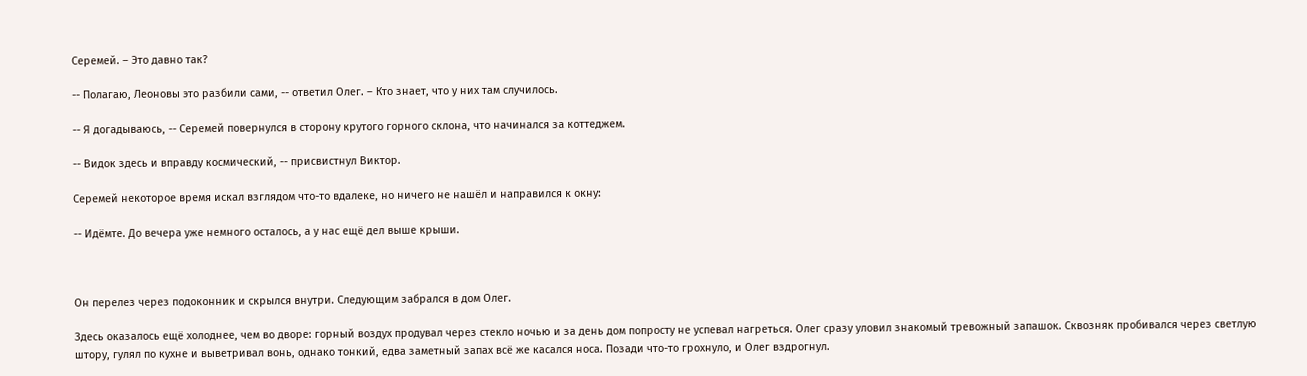Серемей. – Это давно так?

-- Полагаю, Леоновы это разбили сами, -- ответил Олег. – Кто знает, что у них там случилось.

-- Я догадываюсь, -- Серемей повернулся в сторону крутого горного склона, что начинался за коттеджем.

-- Видок здесь и вправду космический, -- присвистнул Виктор.

Серемей некоторое время искал взглядом что-то вдалеке, но ничего не нашёл и направился к окну:

-- Идёмте. До вечера уже немного осталось, а у нас ещё дел выше крыши.



Он перелез через подоконник и скрылся внутри. Следующим забрался в дом Олег.

Здесь оказалось ещё холоднее, чем во дворе: горный воздух продувал через стекло ночью и за день дом попросту не успевал нагреться. Олег сразу уловил знакомый тревожный запашок. Сквозняк пробивался через светлую штору, гулял по кухне и выветривал вонь, однако тонкий, едва заметный запах всё же касался носа. Позади что-то грохнуло, и Олег вздрогнул.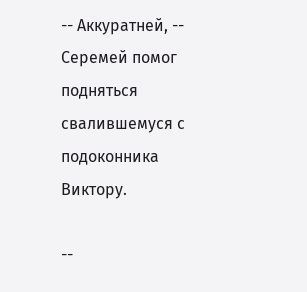-- Аккуратней, -- Серемей помог подняться свалившемуся с подоконника Виктору.

--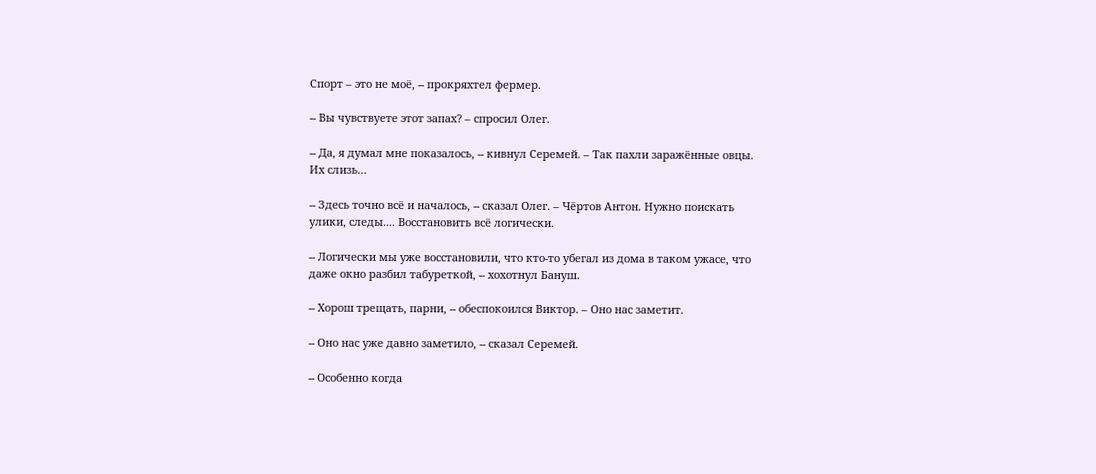Спорт – это не моё, -- прокряхтел фермер.

-- Вы чувствуете этот запах? – спросил Олег.

-- Да, я думал мне показалось, -- кивнул Серемей. – Так пахли заражённые овцы. Их слизь…

-- Здесь точно всё и началось, -- сказал Олег. – Чёртов Антон. Нужно поискать улики, следы.... Восстановить всё логически.

-- Логически мы уже восстановили, что кто-то убегал из дома в таком ужасе, что даже окно разбил табуреткой, -- хохотнул Бануш.

-- Хорош трещать, парни, -- обеспокоился Виктор. – Оно нас заметит.

-- Оно нас уже давно заметило, -- сказал Серемей.

-- Особенно когда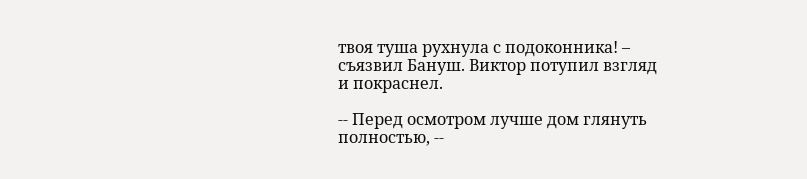твоя туша рухнула с подоконника! – съязвил Бануш. Виктор потупил взгляд и покраснел.

-- Перед осмотром лучше дом глянуть полностью, --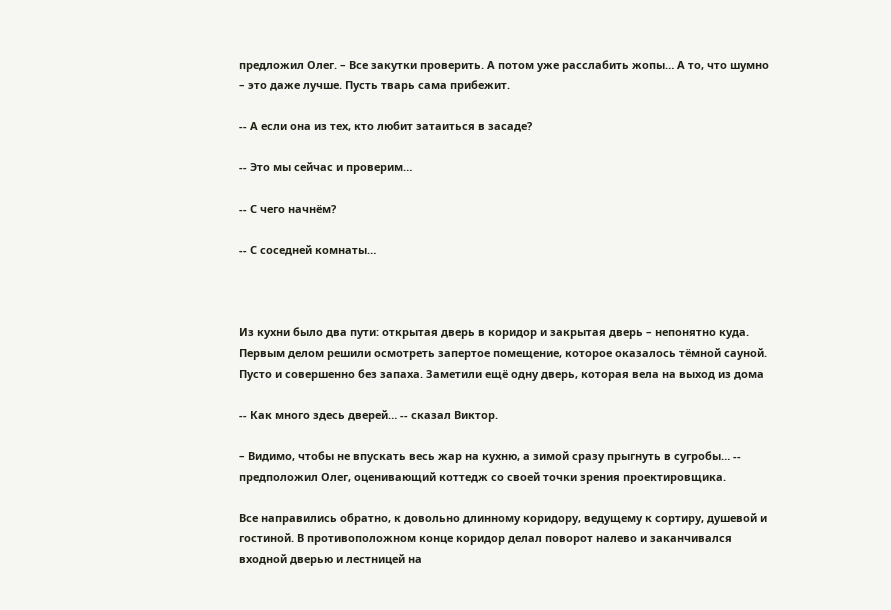предложил Олег. – Все закутки проверить. А потом уже расслабить жопы… А то, что шумно – это даже лучше. Пусть тварь сама прибежит.

-- А если она из тех, кто любит затаиться в засаде?

-- Это мы сейчас и проверим…

-- С чего начнём?

-- С соседней комнаты…



Из кухни было два пути: открытая дверь в коридор и закрытая дверь – непонятно куда. Первым делом решили осмотреть запертое помещение, которое оказалось тёмной сауной. Пусто и совершенно без запаха. Заметили ещё одну дверь, которая вела на выход из дома

-- Как много здесь дверей… -- сказал Виктор.

– Видимо, чтобы не впускать весь жар на кухню, а зимой сразу прыгнуть в сугробы… -- предположил Олег, оценивающий коттедж со своей точки зрения проектировщика.

Все направились обратно, к довольно длинному коридору, ведущему к сортиру, душевой и гостиной. В противоположном конце коридор делал поворот налево и заканчивался входной дверью и лестницей на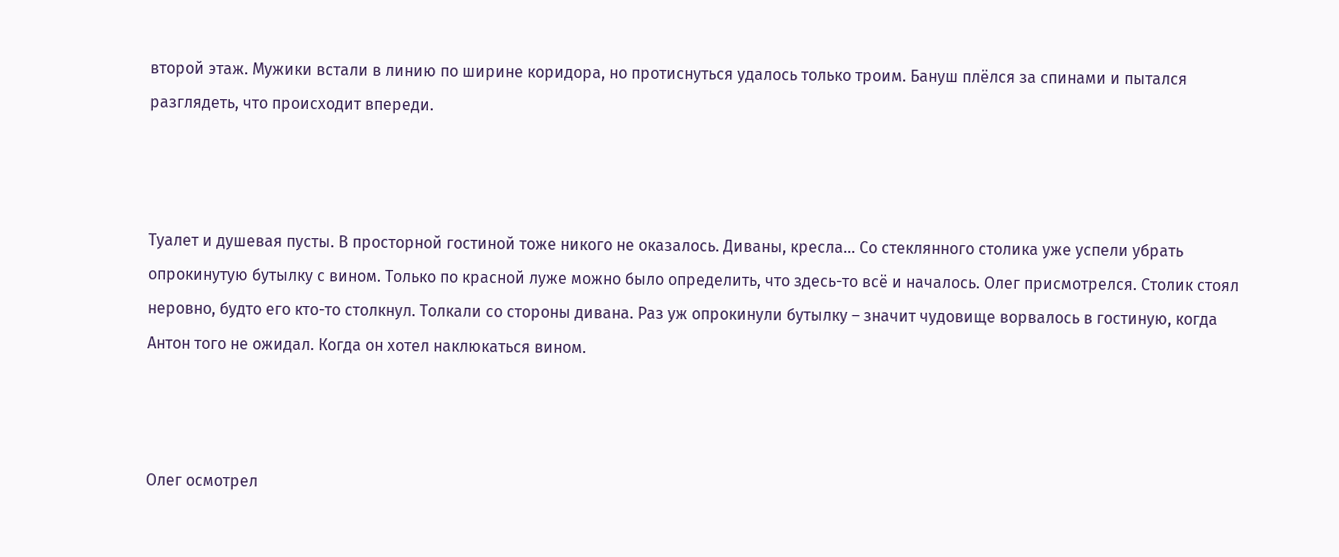второй этаж. Мужики встали в линию по ширине коридора, но протиснуться удалось только троим. Бануш плёлся за спинами и пытался разглядеть, что происходит впереди.



Туалет и душевая пусты. В просторной гостиной тоже никого не оказалось. Диваны, кресла... Со стеклянного столика уже успели убрать опрокинутую бутылку с вином. Только по красной луже можно было определить, что здесь-то всё и началось. Олег присмотрелся. Столик стоял неровно, будто его кто-то столкнул. Толкали со стороны дивана. Раз уж опрокинули бутылку – значит чудовище ворвалось в гостиную, когда Антон того не ожидал. Когда он хотел наклюкаться вином.



Олег осмотрел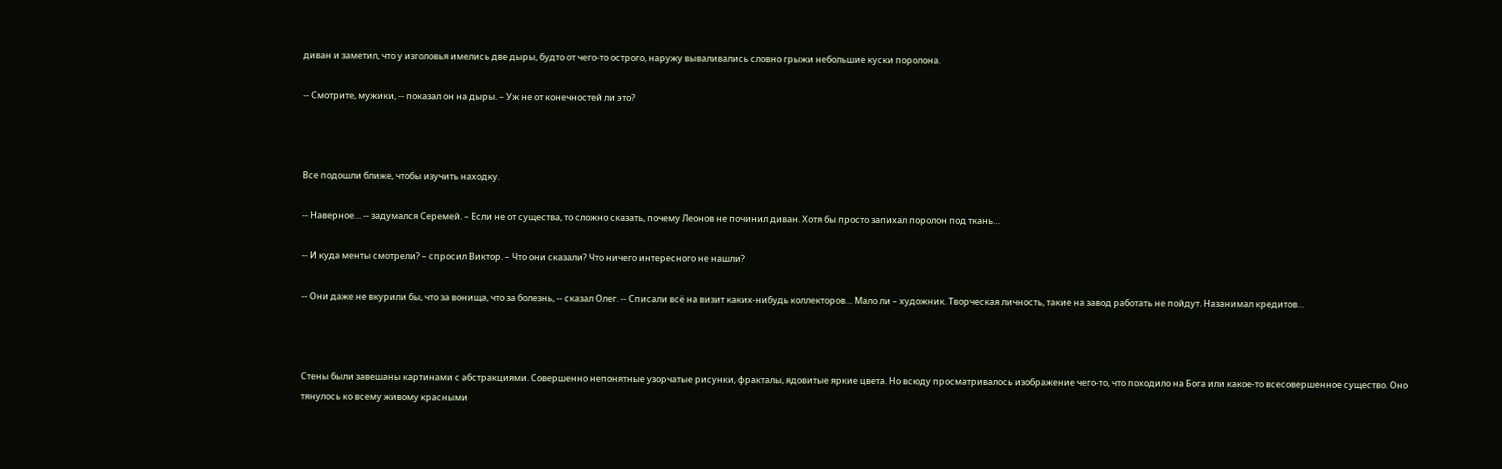диван и заметил, что у изголовья имелись две дыры, будто от чего-то острого, наружу вываливались словно грыжи небольшие куски поролона.

-- Смотрите, мужики, -- показал он на дыры. – Уж не от конечностей ли это?



Все подошли ближе, чтобы изучить находку.

-- Наверное… -- задумался Серемей. – Если не от существа, то сложно сказать, почему Леонов не починил диван. Хотя бы просто запихал поролон под ткань…

-- И куда менты смотрели? – спросил Виктор. – Что они сказали? Что ничего интересного не нашли?

-- Они даже не вкурили бы, что за вонища, что за болезнь, -- сказал Олег. -- Списали всё на визит каких-нибудь коллекторов… Мало ли – художник. Творческая личность, такие на завод работать не пойдут. Назанимал кредитов…



Стены были завешаны картинами с абстракциями. Совершенно непонятные узорчатые рисунки, фракталы, ядовитые яркие цвета. Но всюду просматривалось изображение чего-то, что походило на Бога или какое-то всесовершенное существо. Оно тянулось ко всему живому красными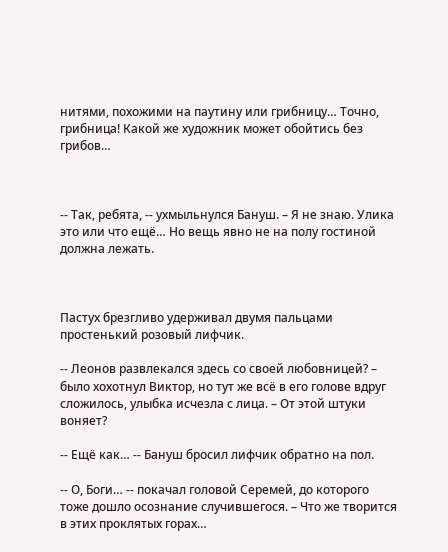нитями, похожими на паутину или грибницу… Точно, грибница! Какой же художник может обойтись без грибов…



-- Так, ребята, -- ухмыльнулся Бануш. – Я не знаю. Улика это или что ещё… Но вещь явно не на полу гостиной должна лежать.



Пастух брезгливо удерживал двумя пальцами простенький розовый лифчик.

-- Леонов развлекался здесь со своей любовницей? – было хохотнул Виктор, но тут же всё в его голове вдруг сложилось, улыбка исчезла с лица. – От этой штуки воняет?

-- Ещё как… -- Бануш бросил лифчик обратно на пол.

-- О, Боги… -- покачал головой Серемей, до которого тоже дошло осознание случившегося. – Что же творится в этих проклятых горах…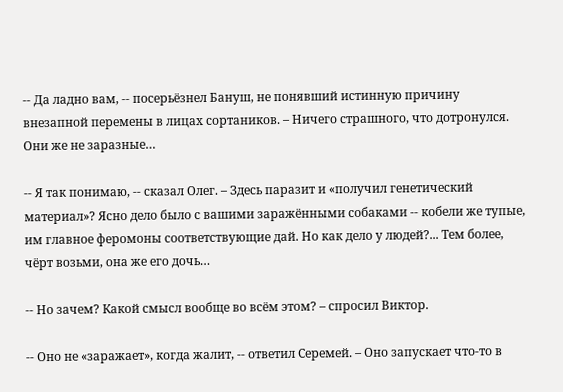-- Да ладно вам, -- посерьёзнел Бануш, не понявший истинную причину внезапной перемены в лицах сортаников. – Ничего страшного, что дотронулся. Они же не заразные…

-- Я так понимаю, -- сказал Олег. – Здесь паразит и «получил генетический материал»? Ясно дело было с вашими заражёнными собаками -- кобели же тупые, им главное феромоны соответствующие дай. Но как дело у людей?... Тем более, чёрт возьми, она же его дочь…

-- Но зачем? Какой смысл вообще во всём этом? – спросил Виктор.

-- Оно не «заражает», когда жалит, -- ответил Серемей. – Оно запускает что-то в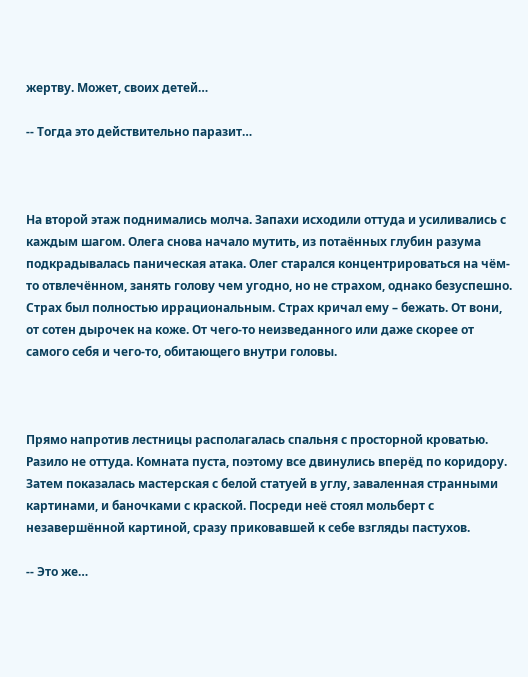жертву. Может, своих детей…

-- Тогда это действительно паразит…



На второй этаж поднимались молча. Запахи исходили оттуда и усиливались с каждым шагом. Олега снова начало мутить, из потаённых глубин разума подкрадывалась паническая атака. Олег старался концентрироваться на чём-то отвлечённом, занять голову чем угодно, но не страхом, однако безуспешно. Страх был полностью иррациональным. Страх кричал ему – бежать. От вони, от сотен дырочек на коже. От чего-то неизведанного или даже скорее от самого себя и чего-то, обитающего внутри головы.



Прямо напротив лестницы располагалась спальня с просторной кроватью. Разило не оттуда. Комната пуста, поэтому все двинулись вперёд по коридору. Затем показалась мастерская с белой статуей в углу, заваленная странными картинами, и баночками с краской. Посреди неё стоял мольберт с незавершённой картиной, сразу приковавшей к себе взгляды пастухов.

-- Это же…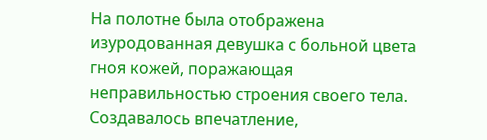На полотне была отображена изуродованная девушка с больной цвета гноя кожей, поражающая неправильностью строения своего тела. Создавалось впечатление,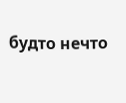будто нечто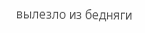вылезло из бедняги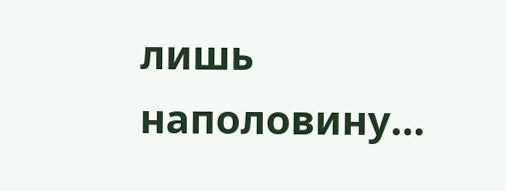лишь наполовину…